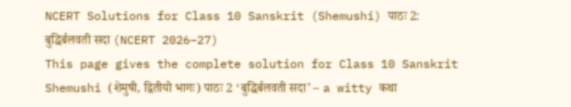NCERT Solutions for Class 10 Sanskrit (Shemushi) पाठः 2: बुद्धिर्बलवती सदा (NCERT 2026–27)
This page gives the complete solution for Class 10 Sanskrit Shemushi (शेमुषी, द्वितीयो भागः) पाठः 2 ‘बुद्धिर्बलवती सदा’ – a witty कथा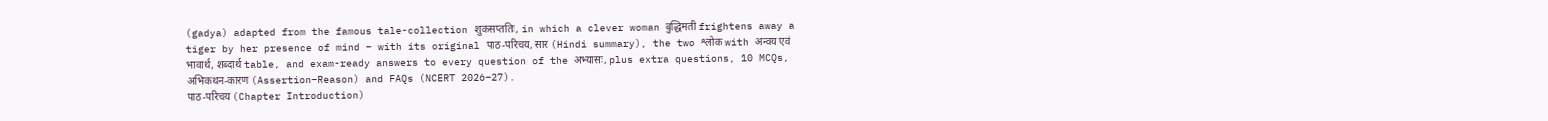(gadya) adapted from the famous tale-collection शुकसप्ततिः, in which a clever woman बुद्धिमती frightens away a tiger by her presence of mind – with its original पाठ-परिचय, सार (Hindi summary), the two श्लोक with अन्वय एवं भावार्थ, शब्दार्थ table, and exam-ready answers to every question of the अभ्यासः, plus extra questions, 10 MCQs, अभिकथन-कारण (Assertion–Reason) and FAQs (NCERT 2026–27).
पाठ-परिचय (Chapter Introduction)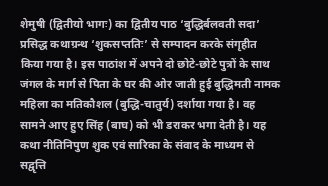शेमुषी (द्वितीयो भागः) का द्वितीय पाठ ‘बुद्धिर्बलवती सदा’ प्रसिद्ध कथाग्रन्थ ‘शुकसप्ततिः’ से सम्पादन करके संगृहीत किया गया है। इस पाठांश में अपने दो छोटे-छोटे पुत्रों के साथ जंगल के मार्ग से पिता के घर की ओर जाती हुई बुद्धिमती नामक महिला का मतिकौशल (बुद्धि-चातुर्य) दर्शाया गया है। वह सामने आए हुए सिंह (बाघ) को भी डराकर भगा देती है। यह कथा नीतिनिपुण शुक एवं सारिका के संवाद के माध्यम से सद्वृत्ति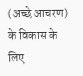(अच्छे आचरण) के विकास के लिए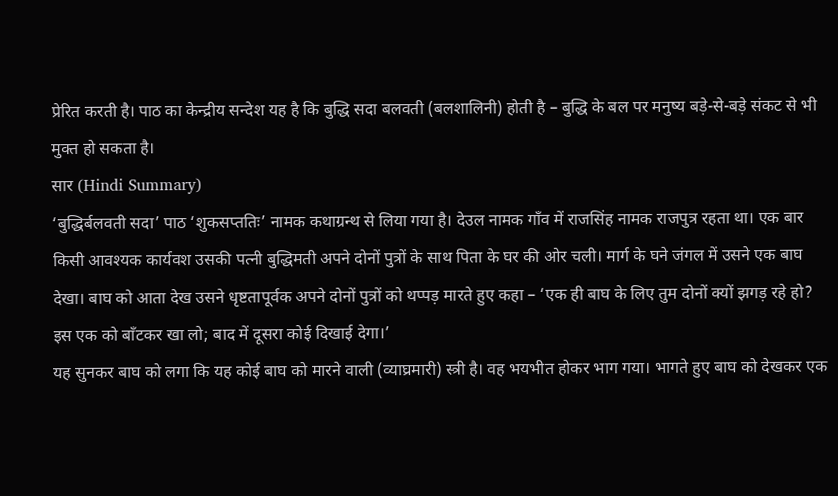प्रेरित करती है। पाठ का केन्द्रीय सन्देश यह है कि बुद्धि सदा बलवती (बलशालिनी) होती है – बुद्धि के बल पर मनुष्य बड़े-से-बड़े संकट से भी मुक्त हो सकता है।
सार (Hindi Summary)
‘बुद्धिर्बलवती सदा’ पाठ ‘शुकसप्ततिः’ नामक कथाग्रन्थ से लिया गया है। देउल नामक गाँव में राजसिंह नामक राजपुत्र रहता था। एक बार किसी आवश्यक कार्यवश उसकी पत्नी बुद्धिमती अपने दोनों पुत्रों के साथ पिता के घर की ओर चली। मार्ग के घने जंगल में उसने एक बाघ देखा। बाघ को आता देख उसने धृष्टतापूर्वक अपने दोनों पुत्रों को थप्पड़ मारते हुए कहा – ‘एक ही बाघ के लिए तुम दोनों क्यों झगड़ रहे हो? इस एक को बाँटकर खा लो; बाद में दूसरा कोई दिखाई देगा।’
यह सुनकर बाघ को लगा कि यह कोई बाघ को मारने वाली (व्याघ्रमारी) स्त्री है। वह भयभीत होकर भाग गया। भागते हुए बाघ को देखकर एक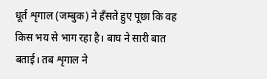धूर्त शृगाल (जम्बुक) ने हँसते हुए पूछा कि वह किस भय से भाग रहा है। बाघ ने सारी बात बताई। तब शृगाल ने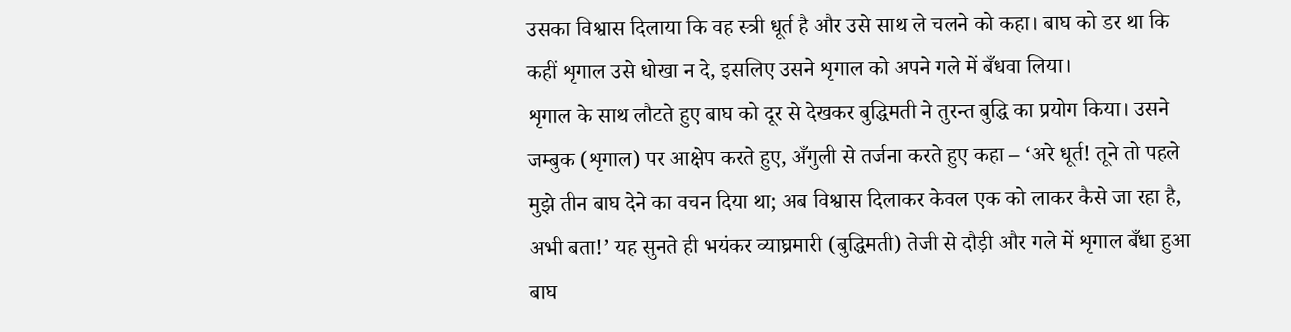उसका विश्वास दिलाया कि वह स्त्री धूर्त है और उसे साथ ले चलने को कहा। बाघ को डर था कि कहीं शृगाल उसे धोखा न दे, इसलिए उसने शृगाल को अपने गले में बँधवा लिया।
शृगाल के साथ लौटते हुए बाघ को दूर से देखकर बुद्धिमती ने तुरन्त बुद्धि का प्रयोग किया। उसने जम्बुक (शृगाल) पर आक्षेप करते हुए, अँगुली से तर्जना करते हुए कहा – ‘अरे धूर्त! तूने तो पहले मुझे तीन बाघ देने का वचन दिया था; अब विश्वास दिलाकर केवल एक को लाकर कैसे जा रहा है, अभी बता!’ यह सुनते ही भयंकर व्याघ्रमारी (बुद्धिमती) तेजी से दौड़ी और गले में शृगाल बँधा हुआ बाघ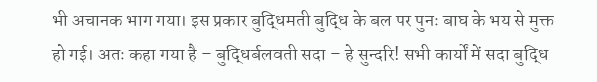भी अचानक भाग गया। इस प्रकार बुद्धिमती बुद्धि के बल पर पुनः बाघ के भय से मुक्त हो गई। अतः कहा गया है – बुद्धिर्बलवती सदा – हे सुन्दरि! सभी कार्यों में सदा बुद्धि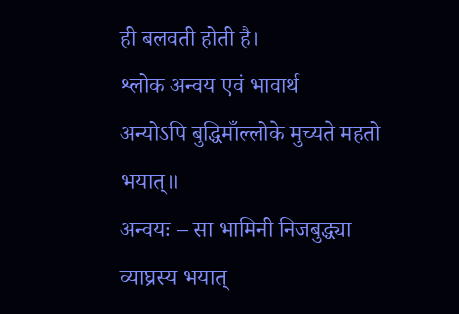ही बलवती होती है।
श्लोक अन्वय एवं भावार्थ
अन्योऽपि बुद्धिमाँल्लोके मुच्यते महतो भयात्॥
अन्वयः – सा भामिनी निजबुद्ध्या व्याघ्रस्य भयात्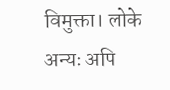विमुक्ता। लोके अन्यः अपि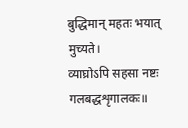बुद्धिमान् महतः भयात् मुच्यते।
व्याघ्रोऽपि सहसा नष्टः गलबद्धशृगालकः॥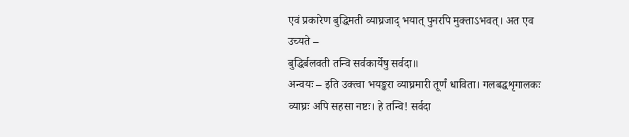एवं प्रकारेण बुद्धिमती व्याघ्रजाद् भयात् पुनरपि मुक्ताऽभवत्। अत एव उच्यते –
बुद्धिर्बलवती तन्वि सर्वकार्येषु सर्वदा॥
अन्वयः – इति उक्त्वा भयङ्करा व्याघ्रमारी तूर्णं धाविता। गलबद्धशृगालकः व्याघ्रः अपि सहसा नष्टः। हे तन्वि! सर्वदा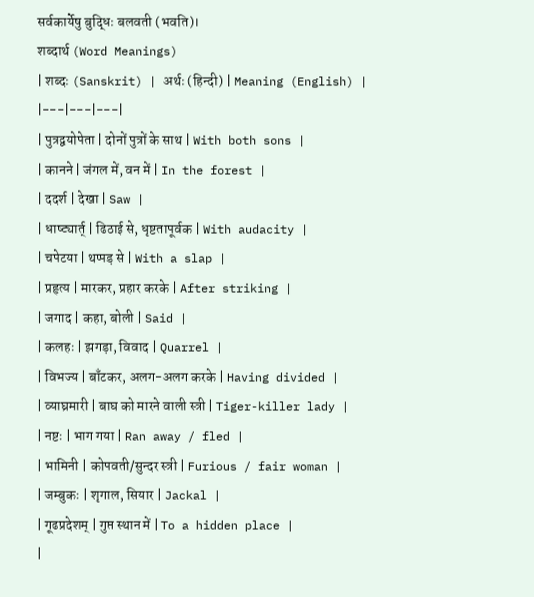सर्वकार्येषु बुद्धिः बलवती (भवति)।
शब्दार्थ (Word Meanings)
| शब्दः (Sanskrit) | अर्थः (हिन्दी) | Meaning (English) |
|---|---|---|
| पुत्रद्वयोपेता | दोनों पुत्रों के साथ | With both sons |
| कानने | जंगल में, वन में | In the forest |
| ददर्श | देखा | Saw |
| धाष्ट्यार्त् | ढिठाई से, धृष्टतापूर्वक | With audacity |
| चपेटया | थप्पड़ से | With a slap |
| प्रहृत्य | मारकर, प्रहार करके | After striking |
| जगाद | कहा, बोली | Said |
| कलहः | झगड़ा, विवाद | Quarrel |
| विभज्य | बाँटकर, अलग-अलग करके | Having divided |
| व्याघ्रमारी | बाघ को मारने वाली स्त्री | Tiger-killer lady |
| नष्टः | भाग गया | Ran away / fled |
| भामिनी | कोपवती/सुन्दर स्त्री | Furious / fair woman |
| जम्बुकः | शृगाल, सियार | Jackal |
| गूढप्रदेशम् | गुप्त स्थान में | To a hidden place |
|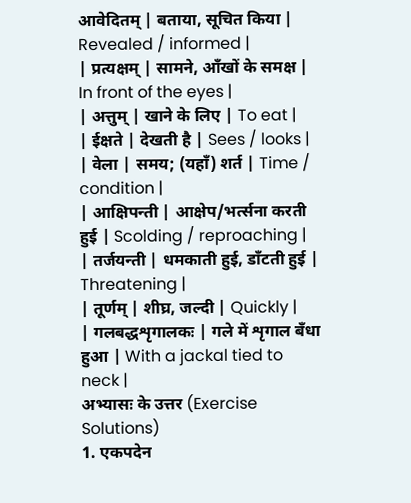आवेदितम् | बताया, सूचित किया | Revealed / informed |
| प्रत्यक्षम् | सामने, आँखों के समक्ष | In front of the eyes |
| अत्तुम् | खाने के लिए | To eat |
| ईक्षते | देखती है | Sees / looks |
| वेला | समय; (यहाँ) शर्त | Time / condition |
| आक्षिपन्ती | आक्षेप/भर्त्सना करती हुई | Scolding / reproaching |
| तर्जयन्ती | धमकाती हुई, डाँटती हुई | Threatening |
| तूर्णम् | शीघ्र, जल्दी | Quickly |
| गलबद्धशृगालकः | गले में शृगाल बँधा हुआ | With a jackal tied to neck |
अभ्यासः के उत्तर (Exercise Solutions)
1. एकपदेन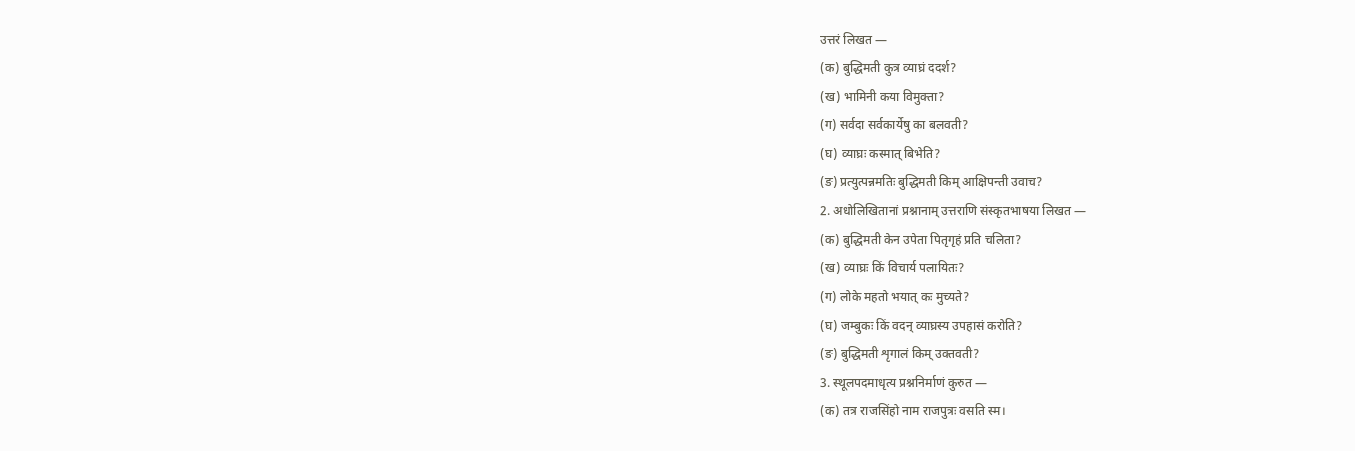उत्तरं लिखत —
(क) बुद्धिमती कुत्र व्याघ्रं ददर्श?
(ख) भामिनी कया विमुक्ता?
(ग) सर्वदा सर्वकार्येषु का बलवती?
(घ) व्याघ्रः कस्मात् बिभेति?
(ङ) प्रत्युत्पन्नमतिः बुद्धिमती किम् आक्षिपन्ती उवाच?
2. अधोलिखितानां प्रश्नानाम् उत्तराणि संस्कृतभाषया लिखत —
(क) बुद्धिमती केन उपेता पितृगृहं प्रति चलिता?
(ख) व्याघ्रः किं विचार्य पलायितः?
(ग) लोके महतो भयात् कः मुच्यते?
(घ) जम्बुकः किं वदन् व्याघ्रस्य उपहासं करोति?
(ङ) बुद्धिमती शृगालं किम् उक्तवती?
3. स्थूलपदमाधृत्य प्रश्ननिर्माणं कुरुत —
(क) तत्र राजसिंहो नाम राजपुत्रः वसति स्म।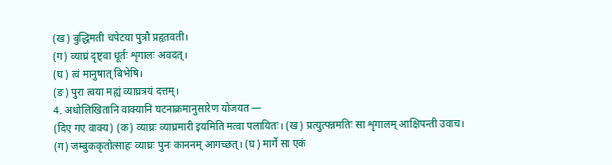(ख) बुद्धिमती चपेटया पुत्रौ प्रहृतवती।
(ग) व्याघ्रं दृष्ट्वा धूर्तः शृगालः अवदत्।
(घ) त्वं मानुषात् बिभेषि।
(ङ) पुरा त्वया मह्यं व्याघ्रत्रयं दत्तम्।
4. अधोलिखितानि वाक्यानि घटनाक्रमानुसारेण योजयत —
(दिए गए वाक्य) (क) व्याघ्रः व्याघ्रमारी इयमिति मत्वा पलायितः। (ख) प्रत्युत्पन्नमतिः सा शृगालम् आक्षिपन्ती उवाच। (ग) जम्बुककृतोत्साहः व्याघ्रः पुनः काननम् आगच्छत्। (घ) मार्गे सा एकं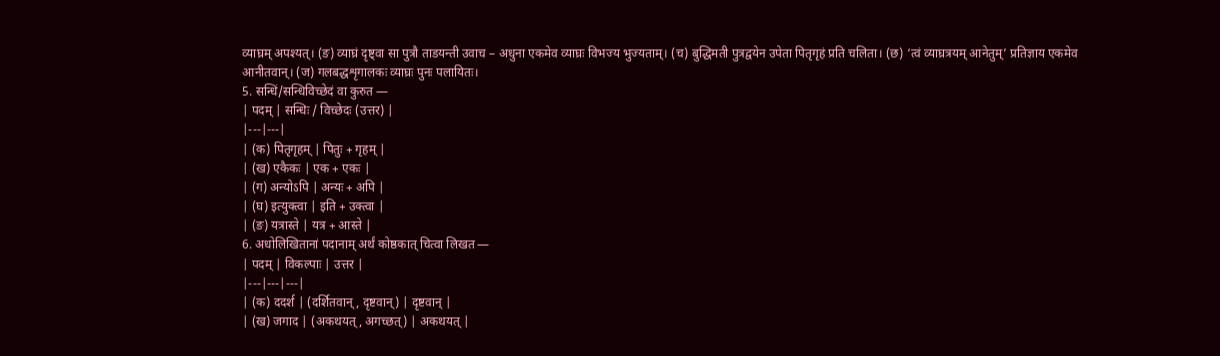व्याघ्रम् अपश्यत्। (ङ) व्याघ्रं दृष्ट्वा सा पुत्रौ ताडयन्ती उवाच – अधुना एकमेव व्याघ्रः विभज्य भुज्यताम्। (च) बुद्धिमती पुत्रद्वयेन उपेता पितृगृहं प्रति चलिता। (छ) ‘त्वं व्याघ्रत्रयम् आनेतुम्’ प्रतिज्ञाय एकमेव आनीतवान्। (ज) गलबद्धशृगालकः व्याघ्रः पुनः पलायितः।
5. सन्धिं/सन्धिविच्छेदं वा कुरुत —
| पदम् | सन्धिः / विच्छेदः (उत्तर) |
|---|---|
| (क) पितृगृहम् | पितुः + गृहम् |
| (ख) एकैकः | एक + एकः |
| (ग) अन्योऽपि | अन्यः + अपि |
| (घ) इत्युक्त्वा | इति + उक्त्वा |
| (ङ) यत्रास्ते | यत्र + आस्ते |
6. अधोलिखितानां पदानाम् अर्थं कोष्ठकात् चित्वा लिखत —
| पदम् | विकल्पाः | उत्तर |
|---|---|---|
| (क) ददर्श | (दर्शितवान्, दृष्टवान्) | दृष्टवान् |
| (ख) जगाद | (अकथयत्, अगच्छत्) | अकथयत् |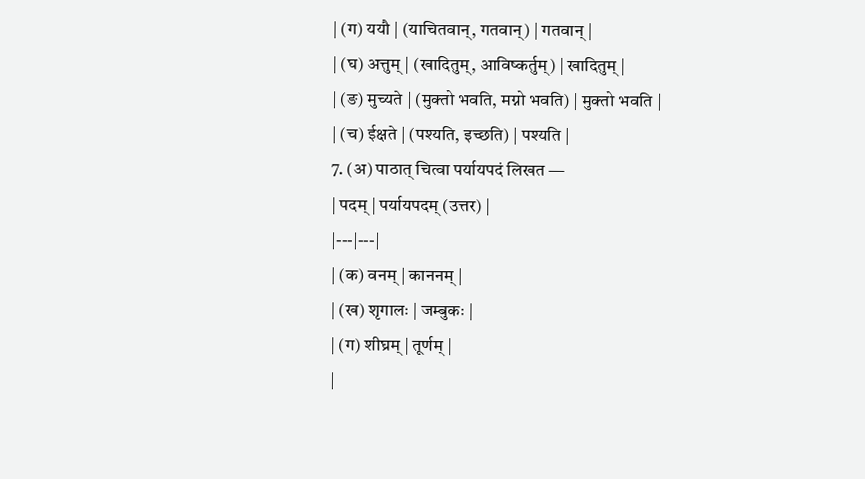| (ग) ययौ | (याचितवान्, गतवान्) | गतवान् |
| (घ) अत्तुम् | (खादितुम्, आविष्कर्तुम्) | खादितुम् |
| (ङ) मुच्यते | (मुक्तो भवति, मग्नो भवति) | मुक्तो भवति |
| (च) ईक्षते | (पश्यति, इच्छति) | पश्यति |
7. (अ) पाठात् चित्वा पर्यायपदं लिखत —
| पदम् | पर्यायपदम् (उत्तर) |
|---|---|
| (क) वनम् | काननम् |
| (ख) शृगालः | जम्बुकः |
| (ग) शीघ्रम् | तूर्णम् |
|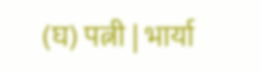(घ) पत्नी | भार्या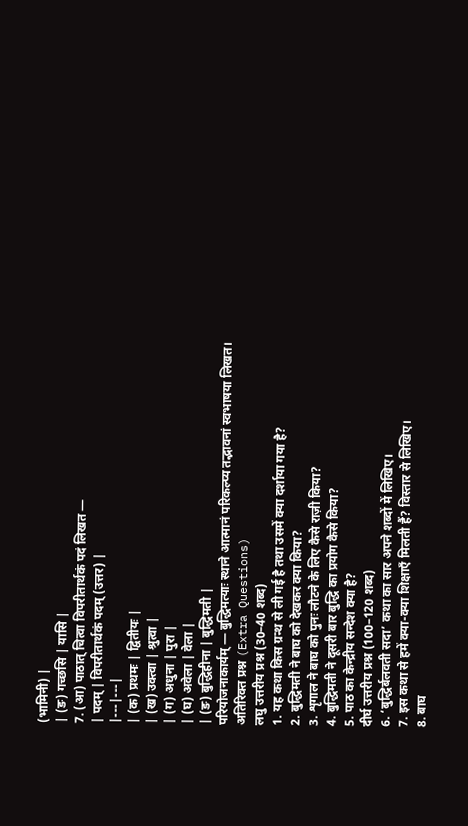(भामिनी) |
| (ङ) गच्छसि | यासि |
7. (आ) पाठात् चित्वा विपरीतार्थकं पदं लिखत —
| पदम् | विपरीतार्थकं पदम् (उत्तर) |
|---|---|
| (क) प्रथमः | द्वितीयः |
| (ख) उक्त्वा | श्रुत्वा |
| (ग) अधुना | पुरा |
| (घ) अवेला | वेला |
| (ङ) बुद्धिहीना | बुद्धिमती |
परियोजनाकार्यम् — बुद्धिमत्याः स्थाने आत्मानं परिकल्प्य तद्भावनां स्वभाषया लिखत।
अतिरिक्त प्रश्न (Extra Questions)
लघु उत्तरीय प्रश्न (30–40 शब्द)
1. यह कथा किस ग्रन्थ से ली गई है तथा उसमें क्या दर्शाया गया है?
2. बुद्धिमती ने बाघ को देखकर क्या किया?
3. शृगाल ने बाघ को पुनः लौटने के लिए कैसे राज़ी किया?
4. बुद्धिमती ने दूसरी बार बुद्धि का प्रयोग कैसे किया?
5. पाठ का केन्द्रीय सन्देश क्या है?
दीर्घ उत्तरीय प्रश्न (100–120 शब्द)
6. ‘बुद्धिर्बलवती सदा’ कथा का सार अपने शब्दों में लिखिए।
7. इस कथा से हमें क्या-क्या शिक्षाएँ मिलती हैं? विस्तार से लिखिए।
8. बाघ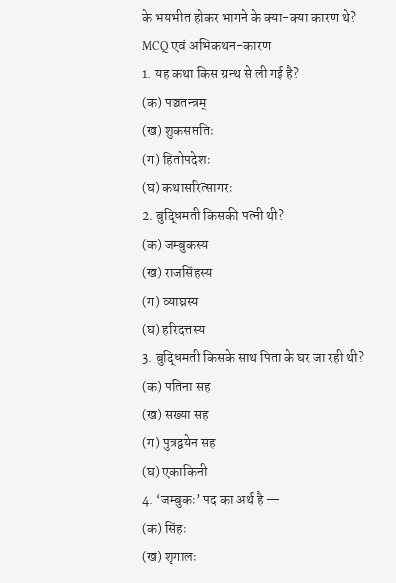के भयभीत होकर भागने के क्या-क्या कारण थे?
MCQ एवं अभिकथन-कारण
1. यह कथा किस ग्रन्थ से ली गई है?
(क) पञ्चतन्त्रम्
(ख) शुकसप्ततिः
(ग) हितोपदेशः
(घ) कथासरित्सागरः
2. बुद्धिमती किसकी पत्नी थी?
(क) जम्बुकस्य
(ख) राजसिंहस्य
(ग) व्याघ्रस्य
(घ) हरिदत्तस्य
3. बुद्धिमती किसके साथ पिता के घर जा रही थी?
(क) पतिना सह
(ख) सख्या सह
(ग) पुत्रद्वयेन सह
(घ) एकाकिनी
4. ‘जम्बुकः’ पद का अर्थ है —
(क) सिंहः
(ख) शृगालः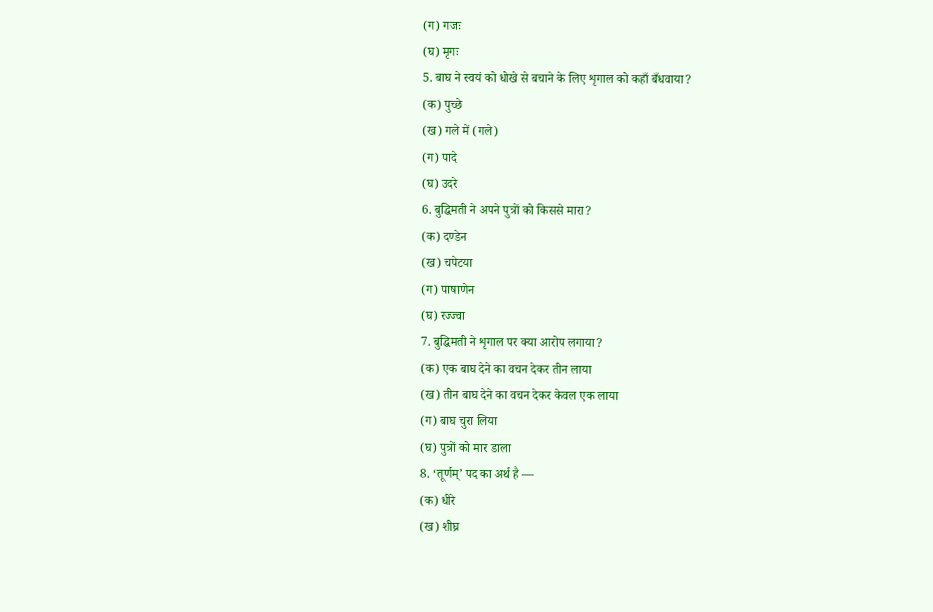(ग) गजः
(घ) मृगः
5. बाघ ने स्वयं को धोखे से बचाने के लिए शृगाल को कहाँ बँधवाया?
(क) पुच्छे
(ख) गले में (गले)
(ग) पादे
(घ) उदरे
6. बुद्धिमती ने अपने पुत्रों को किससे मारा?
(क) दण्डेन
(ख) चपेटया
(ग) पाषाणेन
(घ) रज्ज्वा
7. बुद्धिमती ने शृगाल पर क्या आरोप लगाया?
(क) एक बाघ देने का वचन देकर तीन लाया
(ख) तीन बाघ देने का वचन देकर केवल एक लाया
(ग) बाघ चुरा लिया
(घ) पुत्रों को मार डाला
8. ‘तूर्णम्’ पद का अर्थ है —
(क) धीरे
(ख) शीघ्र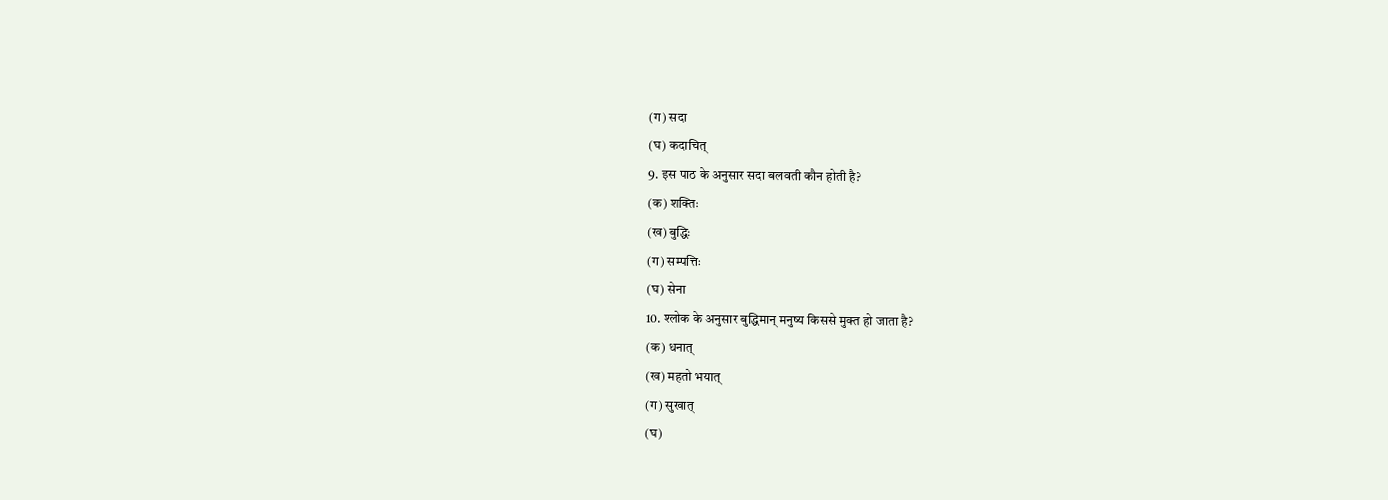(ग) सदा
(घ) कदाचित्
9. इस पाठ के अनुसार सदा बलवती कौन होती है?
(क) शक्तिः
(ख) बुद्धिः
(ग) सम्पत्तिः
(घ) सेना
10. श्लोक के अनुसार बुद्धिमान् मनुष्य किससे मुक्त हो जाता है?
(क) धनात्
(ख) महतो भयात्
(ग) सुखात्
(घ)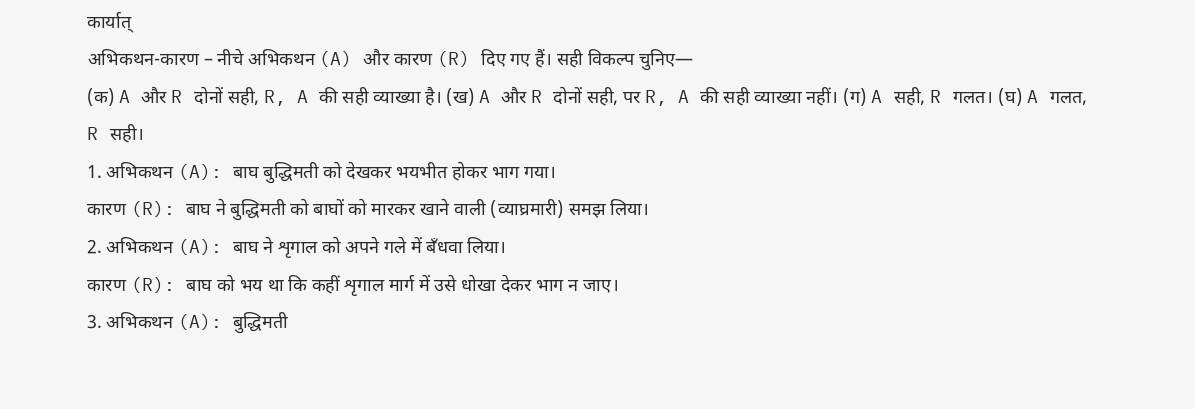कार्यात्
अभिकथन-कारण – नीचे अभिकथन (A) और कारण (R) दिए गए हैं। सही विकल्प चुनिए—
(क) A और R दोनों सही, R, A की सही व्याख्या है। (ख) A और R दोनों सही, पर R, A की सही व्याख्या नहीं। (ग) A सही, R गलत। (घ) A गलत, R सही।
1. अभिकथन (A): बाघ बुद्धिमती को देखकर भयभीत होकर भाग गया।
कारण (R): बाघ ने बुद्धिमती को बाघों को मारकर खाने वाली (व्याघ्रमारी) समझ लिया।
2. अभिकथन (A): बाघ ने शृगाल को अपने गले में बँधवा लिया।
कारण (R): बाघ को भय था कि कहीं शृगाल मार्ग में उसे धोखा देकर भाग न जाए।
3. अभिकथन (A): बुद्धिमती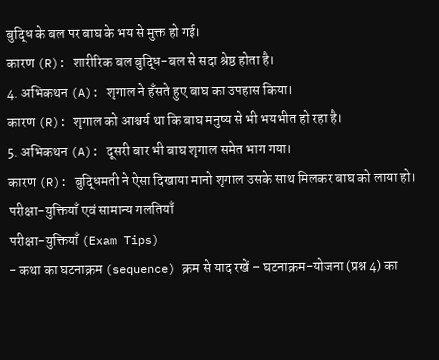बुद्धि के बल पर बाघ के भय से मुक्त हो गई।
कारण (R): शारीरिक बल बुद्धि-बल से सदा श्रेष्ठ होता है।
4. अभिकथन (A): शृगाल ने हँसते हुए बाघ का उपहास किया।
कारण (R): शृगाल को आश्चर्य था कि बाघ मनुष्य से भी भयभीत हो रहा है।
5. अभिकथन (A): दूसरी बार भी बाघ शृगाल समेत भाग गया।
कारण (R): बुद्धिमती ने ऐसा दिखाया मानो शृगाल उसके साथ मिलकर बाघ को लाया हो।
परीक्षा-युक्तियाँ एवं सामान्य गलतियाँ
परीक्षा-युक्तियाँ (Exam Tips)
- कथा का घटनाक्रम (sequence) क्रम से याद रखें – घटनाक्रम-योजना (प्रश्न 4) का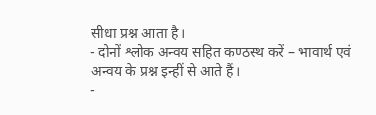सीधा प्रश्न आता है।
- दोनों श्लोक अन्वय सहित कण्ठस्थ करें – भावार्थ एवं अन्वय के प्रश्न इन्हीं से आते हैं।
-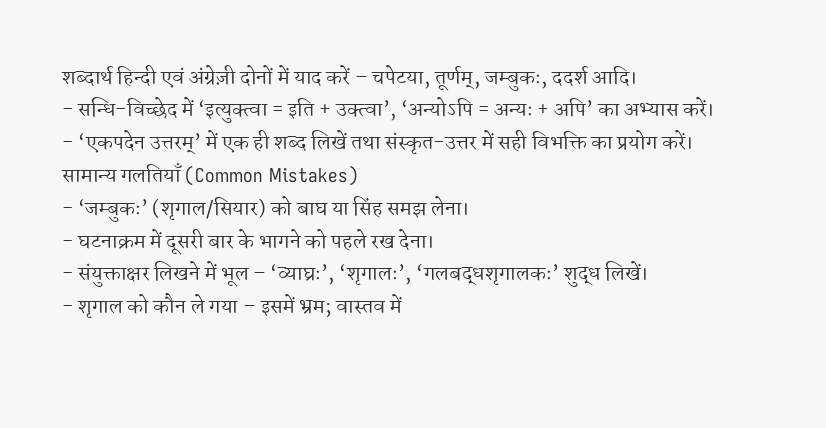शब्दार्थ हिन्दी एवं अंग्रेज़ी दोनों में याद करें – चपेटया, तूर्णम्, जम्बुकः, ददर्श आदि।
- सन्धि-विच्छेद में ‘इत्युक्त्वा = इति + उक्त्वा’, ‘अन्योऽपि = अन्यः + अपि’ का अभ्यास करें।
- ‘एकपदेन उत्तरम्’ में एक ही शब्द लिखें तथा संस्कृत-उत्तर में सही विभक्ति का प्रयोग करें।
सामान्य गलतियाँ (Common Mistakes)
- ‘जम्बुकः’ (शृगाल/सियार) को बाघ या सिंह समझ लेना।
- घटनाक्रम में दूसरी बार के भागने को पहले रख देना।
- संयुक्ताक्षर लिखने में भूल – ‘व्याघ्रः’, ‘शृगालः’, ‘गलबद्धशृगालकः’ शुद्ध लिखें।
- शृगाल को कौन ले गया – इसमें भ्रम; वास्तव में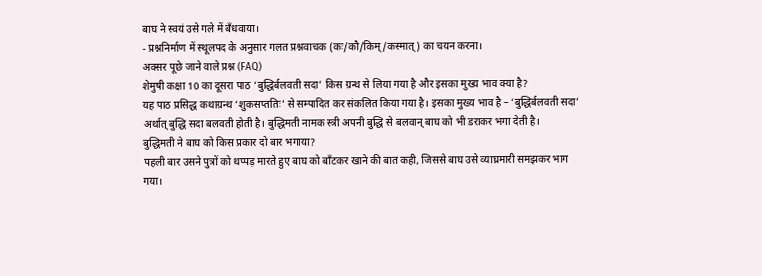बाघ ने स्वयं उसे गले में बँधवाया।
- प्रश्ननिर्माण में स्थूलपद के अनुसार गलत प्रश्नवाचक (कः/कौ/किम्/कस्मात्) का चयन करना।
अक्सर पूछे जाने वाले प्रश्न (FAQ)
शेमुषी कक्षा 10 का दूसरा पाठ ‘बुद्धिर्बलवती सदा’ किस ग्रन्थ से लिया गया है और इसका मुख्य भाव क्या है?
यह पाठ प्रसिद्ध कथाग्रन्थ ‘शुकसप्ततिः’ से सम्पादित कर संकलित किया गया है। इसका मुख्य भाव है – ‘बुद्धिर्बलवती सदा’ अर्थात् बुद्धि सदा बलवती होती है। बुद्धिमती नामक स्त्री अपनी बुद्धि से बलवान् बाघ को भी डराकर भगा देती है।
बुद्धिमती ने बाघ को किस प्रकार दो बार भगाया?
पहली बार उसने पुत्रों को थप्पड़ मारते हुए बाघ को बाँटकर खाने की बात कही, जिससे बाघ उसे व्याघ्रमारी समझकर भाग गया।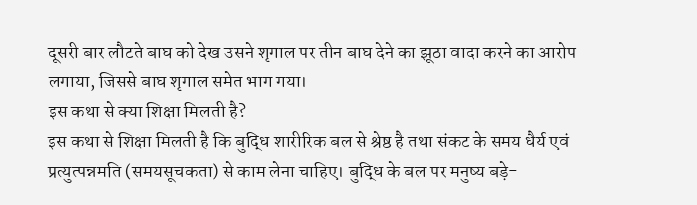दूसरी बार लौटते बाघ को देख उसने शृगाल पर तीन बाघ देने का झूठा वादा करने का आरोप लगाया, जिससे बाघ शृगाल समेत भाग गया।
इस कथा से क्या शिक्षा मिलती है?
इस कथा से शिक्षा मिलती है कि बुद्धि शारीरिक बल से श्रेष्ठ है तथा संकट के समय धैर्य एवं प्रत्युत्पन्नमति (समयसूचकता) से काम लेना चाहिए। बुद्धि के बल पर मनुष्य बड़े-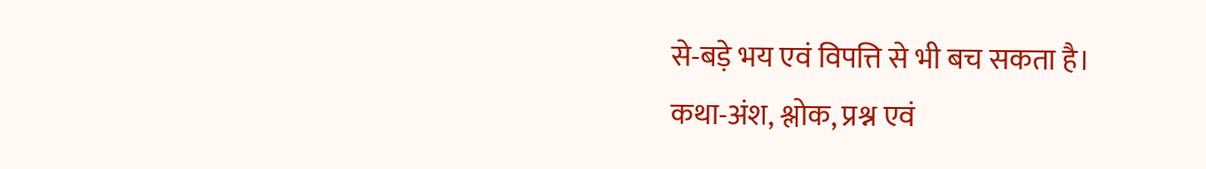से-बड़े भय एवं विपत्ति से भी बच सकता है।
कथा-अंश, श्लोक, प्रश्न एवं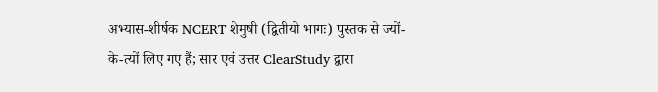अभ्यास-शीर्षक NCERT शेमुषी (द्वितीयो भागः) पुस्तक से ज्यों-के-त्यों लिए गए हैं; सार एवं उत्तर ClearStudy द्वारा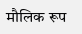मौलिक रूप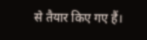से तैयार किए गए हैं।